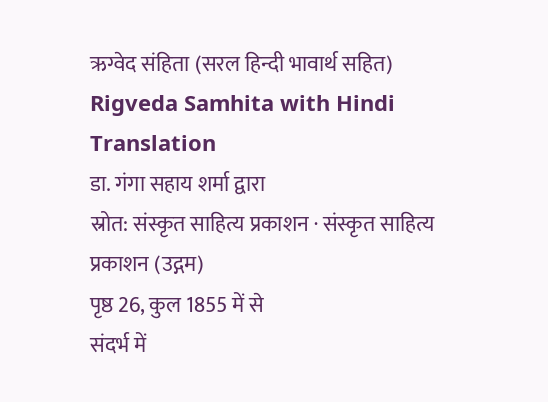ऋग्वेद संहिता (सरल हिन्दी भावार्थ सहित)
Rigveda Samhita with Hindi Translation
डा. गंगा सहाय शर्मा द्वारा
स्रोत: संस्कृत साहित्य प्रकाशन · संस्कृत साहित्य प्रकाशन (उद्गम)
पृष्ठ 26, कुल 1855 में से
संदर्भ में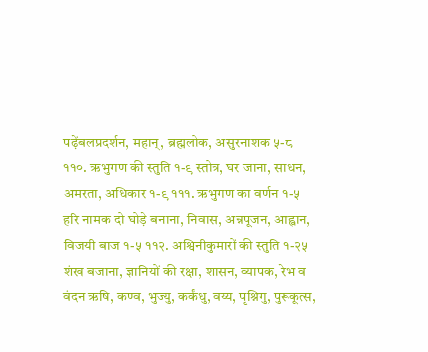पढ़ेंबलप्रदर्शन, महान्, ब्रह्मलोक, असुरनाशक ५-८ ११०. ऋभुगण की स्तुति १-९ स्तोत्र, घर जाना, साधन, अमरता, अधिकार १-९ १११. ऋभुगण का वर्णन १-५ हरि नामक दो घोड़े बनाना, निवास, अन्नपूजन, आह्वान, विजयी बाज १-५ ११२. अश्विनीकुमारों की स्तुति १-२५ शंख बजाना, ज्ञानियों की रक्षा, शासन, व्यापक, रेभ व वंदन ऋषि, कण्व, भुज्यु, कर्कंधु, वय्य, पृश्निगु, पुरूकूत्स,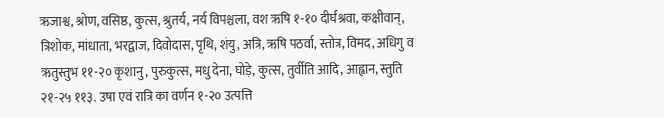ऋजाश्व, श्रोण, वसिष्ठ, कुत्स, श्रुतर्य, नर्य विपश्चला, वश ऋषि १-१० दीर्घश्रवा, कक्षीवान्, त्रिशोक, मांधाता, भरद्वाज, दिवोदास, पृथि, शंयु, अत्रि, ऋषि पठर्वा, स्तोत्र, विमद, अधिगु व ऋतुस्तुभ ११-२० कृशानु, पुरुकुत्स, मधु देना, घोड़े, कुत्स, तुर्वीति आदि, आह्वान, स्तुति २१-२५ ११३. उषा एवं रात्रि का वर्णन १-२० उत्पत्ति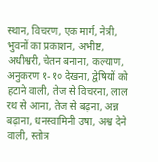स्थान, विचरण, एक मार्ग, नेत्री, भुवनों का प्रकाशन, अभीष्ट, अधीश्वरी, चेतन बनाना, कल्याण, अनुकरण १-१० देखना, द्वेषियों को हटाने वाली, तेज से विचरना, लाल रथ से आना, तेज से बढ़ना, अन्न बढ़ाना, धनस्वामिनी उषा, अश्व देने वाली, स्तोत्र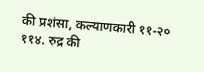की प्रशंसा, कल्याणकारी ११-२० ११४. रुद्र की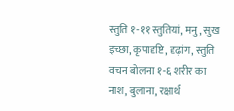स्तुति १-११ स्तुतियां, मनु, सुख इच्छा, कृपादृष्टि, दृढ़ांग, स्तुति वचन बोलना १-६ शरीर का नाश, बुलाना, रक्षार्थ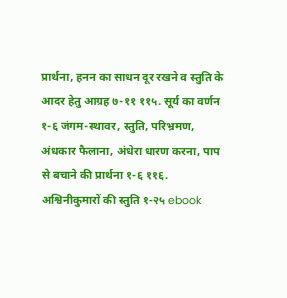प्रार्थना, हनन का साधन दूर रखने व स्तुति के आदर हेतु आग्रह ७-११ ११५. सूर्य का वर्णन १-६ जंगम-स्थावर, स्तुति, परिभ्रमण, अंधकार फैलाना, अंधेरा धारण करना, पाप से बचाने की प्रार्थना १-६ ११६. अश्विनीकुमारों की स्तुति १-२५ ebook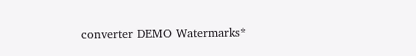converter DEMO Watermarks*